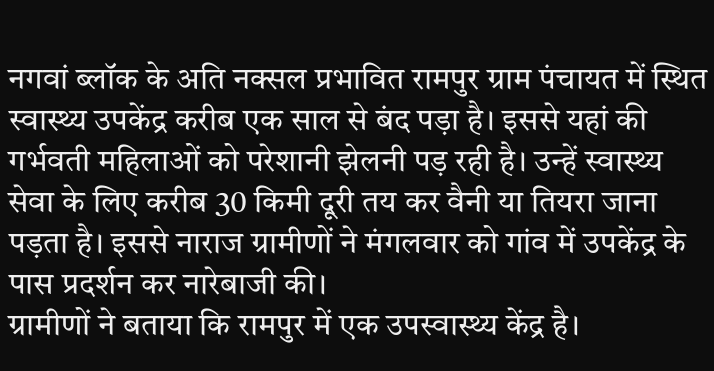नगवां ब्लॉक के अति नक्सल प्रभावित रामपुर ग्राम पंचायत में स्थित स्वास्थ्य उपकेंद्र करीब एक साल से बंद पड़ा है। इससे यहां की गर्भवती महिलाओं को परेशानी झेलनी पड़ रही है। उन्हें स्वास्थ्य सेवा के लिए करीब 30 किमी दूरी तय कर वैनी या तियरा जाना पड़ता है। इससे नाराज ग्रामीणों ने मंगलवार को गांव में उपकेंद्र के पास प्रदर्शन कर नारेबाजी की।
ग्रामीणों ने बताया कि रामपुर में एक उपस्वास्थ्य केंद्र है।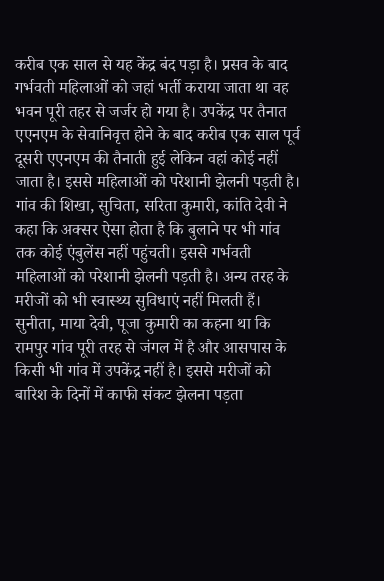करीब एक साल से यह केंद्र बंद पड़ा है। प्रसव के बाद गर्भवती महिलाओं को जहां भर्ती कराया जाता था वह भवन पूरी तहर से जर्जर हो गया है। उपकेंद्र पर तैनात एएनएम के सेवानिवृत्त होने के बाद करीब एक साल पूर्व दूसरी एएनएम की तैनाती हुई लेकिन वहां कोई नहीं जाता है। इससे महिलाओं को परेशानी झेलनी पड़ती है।
गांव की शिखा, सुचिता, सरिता कुमारी, कांति देवी ने कहा कि अक्सर ऐसा होता है कि बुलाने पर भी गांव तक कोई एंबुलेंस नहीं पहुंचती। इससे गर्भवती महिलाओं को परेशानी झेलनी पड़ती है। अन्य तरह के मरीजों को भी स्वास्थ्य सुविधाएं नहीं मिलती हैं।
सुनीता, माया देवी, पूजा कुमारी का कहना था कि रामपुर गांव पूरी तरह से जंगल में है और आसपास के किसी भी गांव में उपकेंद्र नहीं है। इससे मरीजों को बारिश के दिनों में काफी संकट झेलना पड़ता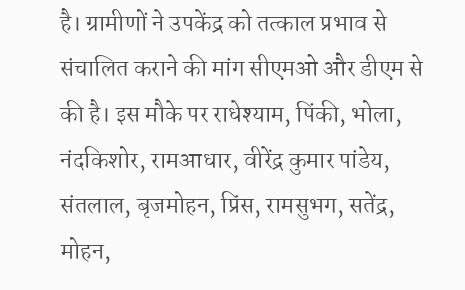है। ग्रामीणों ने उपकेंद्र को तत्काल प्रभाव से संचालित कराने की मांग सीएमओ और डीएम से की है। इस मौके पर राधेश्याम, पिंकी, भोला, नंदकिशोर, रामआधार, वीरेंद्र कुमार पांडेय, संतलाल, बृजमोहन, प्रिंस, रामसुभग, सतेंद्र, मोहन,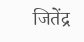जितेंद्र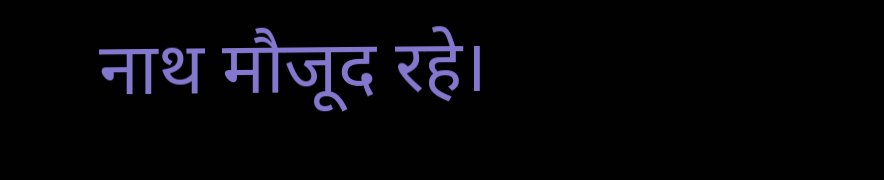नाथ मौजूद रहे।